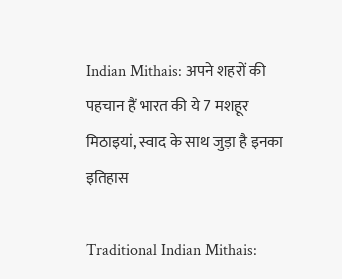Indian Mithais: अपने शहरों की पहचान हैं भारत की ये 7 मशहूर मिठाइयां, स्वाद के साथ जुड़ा है इनका इतिहास

Traditional Indian Mithais: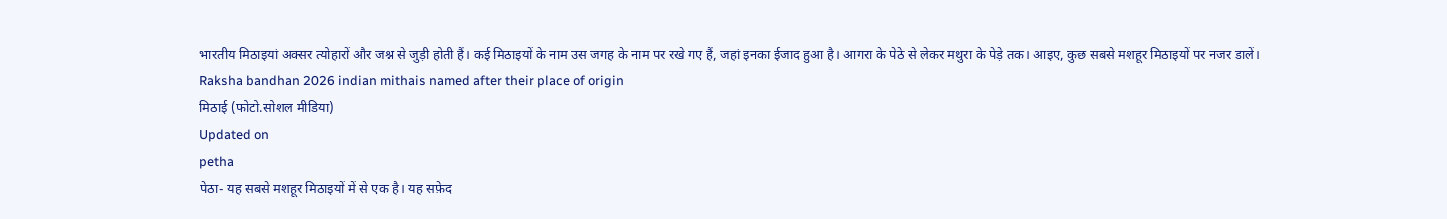भारतीय मिठाइयां अक्सर त्योहारों और जश्न से जुड़ी होती हैं। कई मिठाइयों के नाम उस जगह के नाम पर रखे गए हैं, जहां इनका ईजाद हुआ है। आगरा के पेठे से लेकर मथुरा के पेड़े तक। आइए, कुछ सबसे मशहूर मिठाइयों पर नजर डालें।
Raksha bandhan 2026 indian mithais named after their place of origin
मिठाई (फोटो.सोशल मीडिया)
Updated on
petha
पेठा- यह सबसे मशहूर मिठाइयों में से एक है। यह सफ़ेद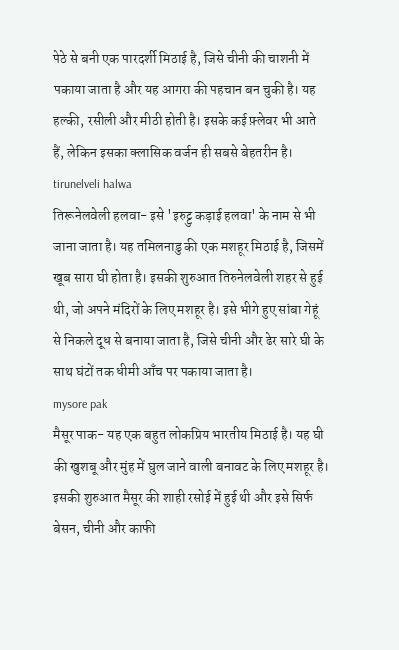पेठे से बनी एक पारदर्शी मिठाई है, जिसे चीनी की चाशनी में पकाया जाता है और यह आगरा की पहचान बन चुकी है। यह हल्की, रसीली और मीठी होती है। इसके कई फ़्लेवर भी आते हैं, लेकिन इसका क्लासिक वर्जन ही सबसे बेहतरीन है।
tirunelveli halwa
तिरूनेलवेली हलवा- इसे 'इरुट्टु कड़ाई हलवा' के नाम से भी जाना जाता है। यह तमिलनाडु की एक मशहूर मिठाई है, जिसमें खूब सारा घी होता है। इसकी शुरुआत तिरुनेलवेली शहर से हुई थी, जो अपने मंदिरों के लिए मशहूर है। इसे भीगे हुए सांबा गेहूं से निकले दूध से बनाया जाता है, जिसे चीनी और ढेर सारे घी के साथ घंटों तक धीमी आँच पर पकाया जाता है।
mysore pak
मैसूर पाक- यह एक बहुत लोकप्रिय भारतीय मिठाई है। यह घी की खुशबू और मुंह में घुल जाने वाली बनावट के लिए मशहूर है। इसकी शुरुआत मैसूर की शाही रसोई में हुई थी और इसे सिर्फ बेसन, चीनी और काफी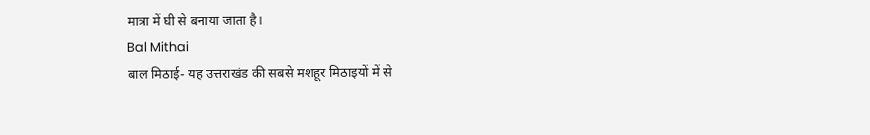मात्रा में घी से बनाया जाता है।
Bal Mithai
बाल मिठाई- यह उत्तराखंड की सबसे मशहूर मिठाइयों में से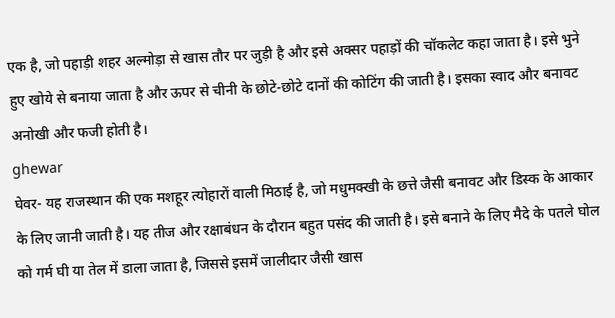एक है, जो पहाड़ी शहर अल्मोड़ा से खास तौर पर जुड़ी है और इसे अक्सर पहाड़ों की चॉकलेट कहा जाता है। इसे भुने हुए खोये से बनाया जाता है और ऊपर से चीनी के छोटे-छोटे दानों की कोटिंग की जाती है। इसका स्वाद और बनावट अनोखी और फजी होती है।
ghewar
घेवर- यह राजस्थान की एक मशहूर त्योहारों वाली मिठाई है, जो मधुमक्खी के छत्ते जैसी बनावट और डिस्क के आकार के लिए जानी जाती है। यह तीज और रक्षाबंधन के दौरान बहुत पसंद की जाती है। इसे बनाने के लिए मैदे के पतले घोल को गर्म घी या तेल में डाला जाता है, जिससे इसमें जालीदार जैसी खास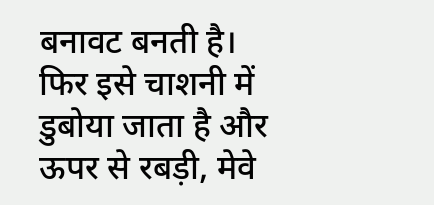बनावट बनती है। फिर इसे चाशनी में डुबोया जाता है और ऊपर से रबड़ी, मेवे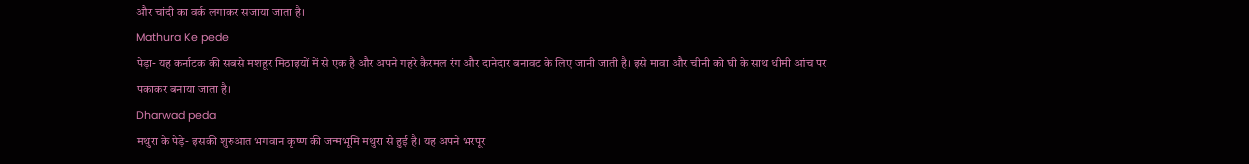और चांदी का वर्क लगाकर सजाया जाता है।
Mathura Ke pede
पेड़ा- यह कर्नाटक की सबसे मशहूर मिठाइयों में से एक है और अपने गहरे कैरमल रंग और दानेदार बनावट के लिए जानी जाती है। इसे मावा और चीनी को घी के साथ धीमी आंच पर पकाकर बनाया जाता है।
Dharwad peda
मथुरा के पेड़े- इसकी शुरुआत भगवान कृष्ण की जन्मभूमि मथुरा से हुई है। यह अपने भरपूर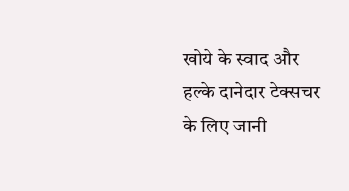खोये के स्वाद और हल्के दानेदार टेक्सचर के लिए जानी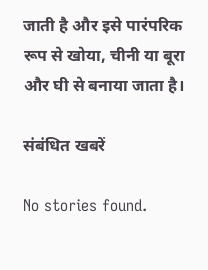जाती है और इसे पारंपरिक रूप से खोया, चीनी या बूरा और घी से बनाया जाता है।

संबंधित खबरें

No stories found.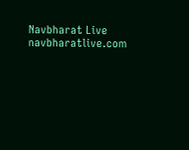Navbharat Live
navbharatlive.com